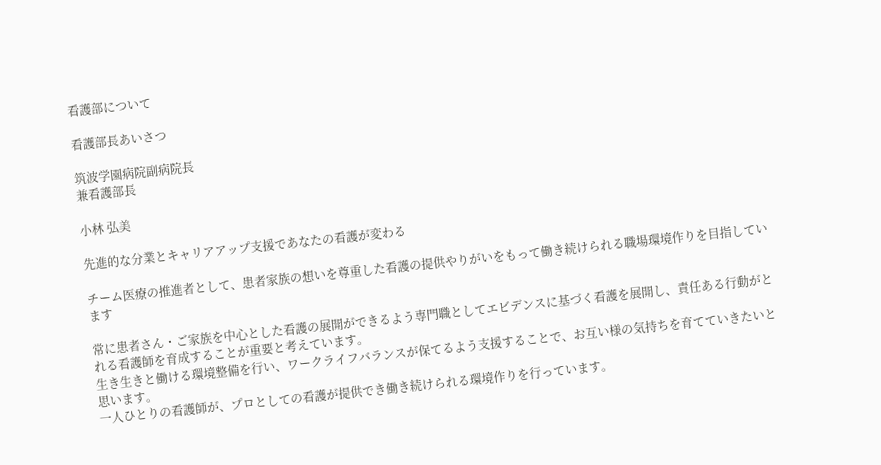看護部について

看護部長あいさつ

筑波学園病院副病院長
兼看護部長

小林 弘美

先進的な分業とキャリアアップ支援であなたの看護が変わる

チーム医療の推進者として、患者家族の想いを尊重した看護の提供やりがいをもって働き続けられる職場環境作りを目指しています

常に患者さん・ご家族を中心とした看護の展開ができるよう専門職としてエビデンスに基づく看護を展開し、責任ある行動がとれる看護師を育成することが重要と考えています。
生き生きと働ける環境整備を行い、ワークライフバランスが保てるよう支援することで、お互い様の気持ちを育てていきたいと思います。
一人ひとりの看護師が、プロとしての看護が提供でき働き続けられる環境作りを行っています。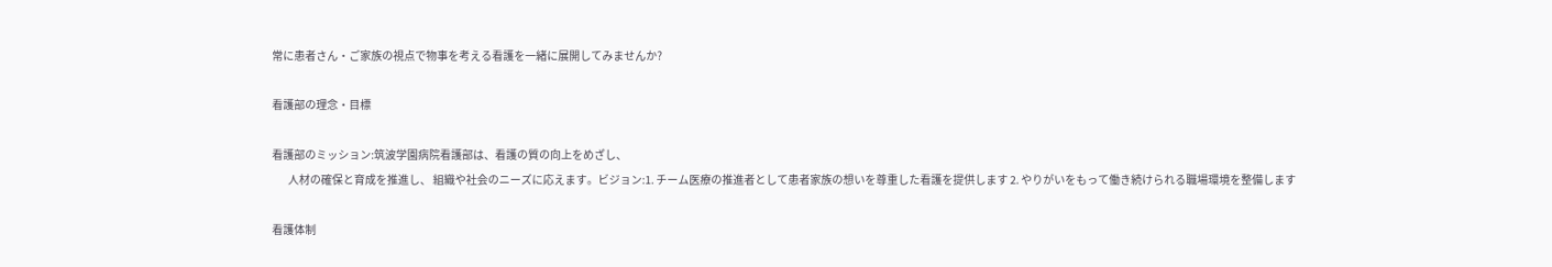常に患者さん・ご家族の視点で物事を考える看護を一緒に展開してみませんか?

看護部の理念・目標

看護部のミッション:筑波学園病院看護部は、看護の質の向上をめざし、
        人材の確保と育成を推進し、 組織や社会のニーズに応えます。ビジョン:1. チーム医療の推進者として患者家族の想いを尊重した看護を提供します 2. やりがいをもって働き続けられる職場環境を整備します

看護体制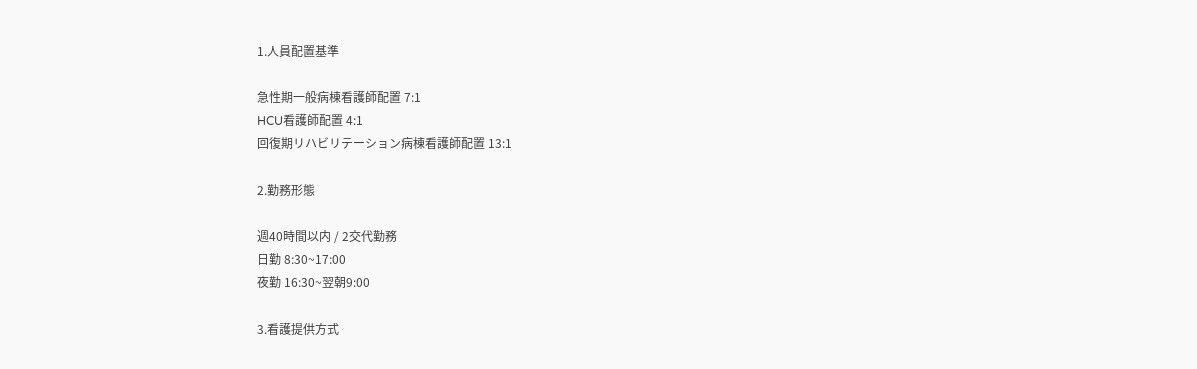1.人員配置基準

急性期一般病棟看護師配置 7:1
HCU看護師配置 4:1
回復期リハビリテーション病棟看護師配置 13:1

2.勤務形態

週40時間以内 / 2交代勤務
日勤 8:30~17:00
夜勤 16:30~翌朝9:00

3.看護提供方式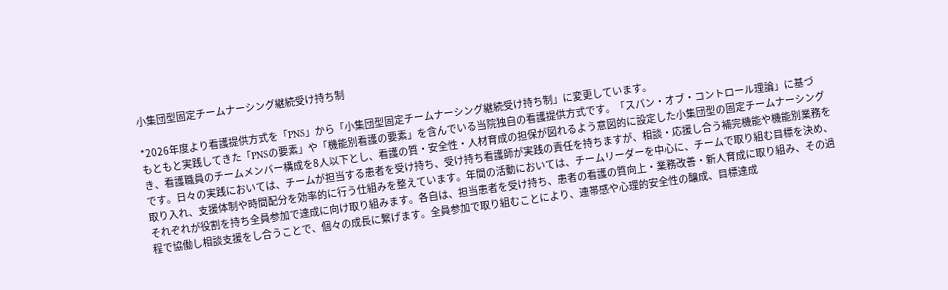小集団型固定チームナーシング継続受け持ち制

*2026年度より看護提供方式を「PNS」から「小集団型固定チームナーシング継続受け持ち制」に変更しています。
もともと実践してきた「PNSの要素」や「機能別看護の要素」を含んでいる当院独自の看護提供方式です。「スパン・オブ・コントロール理論」に基づき、看護職員のチームメンバー構成を8人以下とし、看護の質・安全性・人材育成の担保が図れるよう意図的に設定した小集団型の固定チームナーシングです。日々の実践においては、チームが担当する患者を受け持ち、受け持ち看護師が実践の責任を持ちますが、相談・応援し合う補完機能や機能別業務を取り入れ、支援体制や時間配分を効率的に行う仕組みを整えています。年間の活動においては、チームリーダーを中心に、チームで取り組む目標を決め、それぞれが役割を持ち全員参加で達成に向け取り組みます。各自は、担当患者を受け持ち、患者の看護の質向上・業務改善・新人育成に取り組み、その過程で協働し相談支援をし合うことで、個々の成長に繋げます。全員参加で取り組むことにより、連帯感や心理的安全性の醸成、目標達成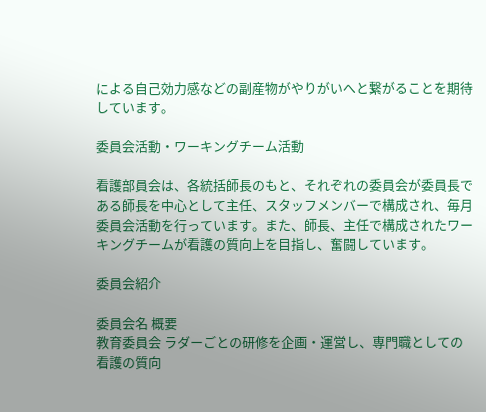による自己効力感などの副産物がやりがいへと繋がることを期待しています。

委員会活動・ワーキングチーム活動

看護部員会は、各統括師長のもと、それぞれの委員会が委員長である師長を中心として主任、スタッフメンバーで構成され、毎月委員会活動を行っています。また、師長、主任で構成されたワーキングチームが看護の質向上を目指し、奮闘しています。

委員会紹介

委員会名 概要
教育委員会 ラダーごとの研修を企画・運営し、専門職としての看護の質向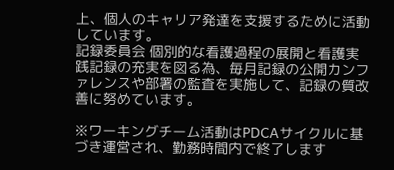上、個人のキャリア発達を支援するために活動しています。
記録委員会 個別的な看護過程の展開と看護実践記録の充実を図る為、毎月記録の公開カンファレンスや部署の監査を実施して、記録の質改善に努めています。

※ワーキングチーム活動はPDCAサイクルに基づき運営され、勤務時間内で終了します